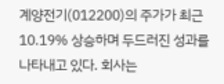계양전기(012200)의 주가가 최근 10.19% 상승하며 두드러진 성과를 나타내고 있다. 회사는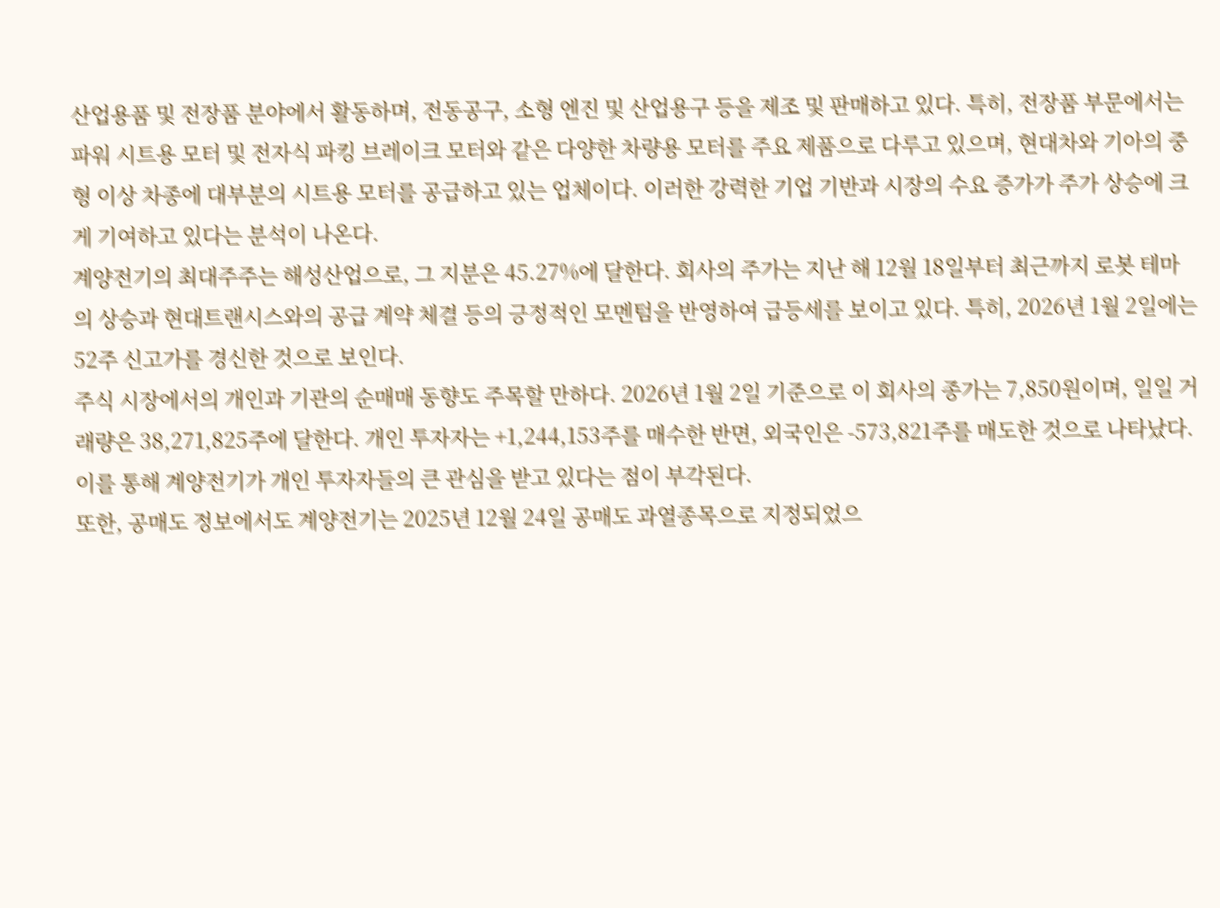산업용품 및 전장품 분야에서 활동하며, 전동공구, 소형 엔진 및 산업용구 등을 제조 및 판매하고 있다. 특히, 전장품 부문에서는 파워 시트용 모터 및 전자식 파킹 브레이크 모터와 같은 다양한 차량용 모터를 주요 제품으로 다루고 있으며, 현대차와 기아의 중형 이상 차종에 대부분의 시트용 모터를 공급하고 있는 업체이다. 이러한 강력한 기업 기반과 시장의 수요 증가가 주가 상승에 크게 기여하고 있다는 분석이 나온다.
계양전기의 최대주주는 해성산업으로, 그 지분은 45.27%에 달한다. 회사의 주가는 지난 해 12월 18일부터 최근까지 로봇 테마의 상승과 현대트랜시스와의 공급 계약 체결 등의 긍정적인 모멘텀을 반영하여 급등세를 보이고 있다. 특히, 2026년 1월 2일에는 52주 신고가를 경신한 것으로 보인다.
주식 시장에서의 개인과 기관의 순매매 동향도 주목할 만하다. 2026년 1월 2일 기준으로 이 회사의 종가는 7,850원이며, 일일 거래량은 38,271,825주에 달한다. 개인 투자자는 +1,244,153주를 매수한 반면, 외국인은 -573,821주를 매도한 것으로 나타났다. 이를 통해 계양전기가 개인 투자자들의 큰 관심을 받고 있다는 점이 부각된다.
또한, 공매도 정보에서도 계양전기는 2025년 12월 24일 공매도 과열종목으로 지정되었으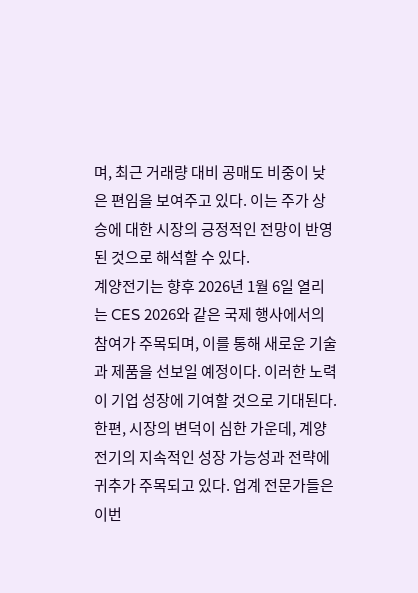며, 최근 거래량 대비 공매도 비중이 낮은 편임을 보여주고 있다. 이는 주가 상승에 대한 시장의 긍정적인 전망이 반영된 것으로 해석할 수 있다.
계양전기는 향후 2026년 1월 6일 열리는 CES 2026와 같은 국제 행사에서의 참여가 주목되며, 이를 통해 새로운 기술과 제품을 선보일 예정이다. 이러한 노력이 기업 성장에 기여할 것으로 기대된다.
한편, 시장의 변덕이 심한 가운데, 계양전기의 지속적인 성장 가능성과 전략에 귀추가 주목되고 있다. 업계 전문가들은 이번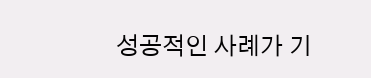성공적인 사례가 기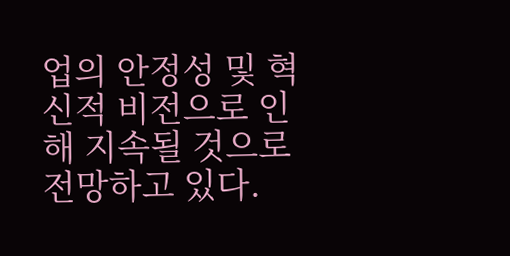업의 안정성 및 혁신적 비전으로 인해 지속될 것으로 전망하고 있다.